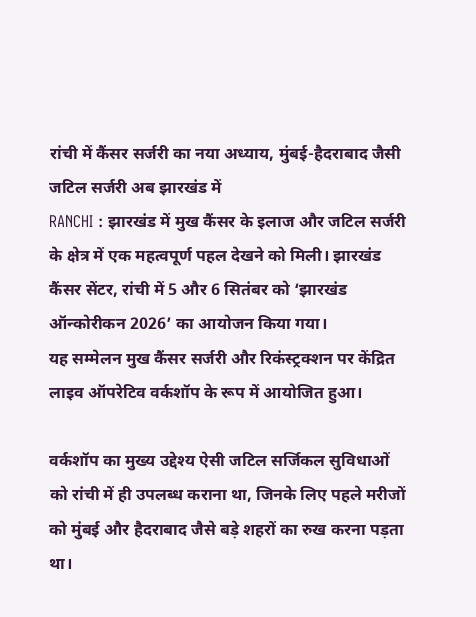रांची में कैंसर सर्जरी का नया अध्याय, मुंबई-हैदराबाद जैसी जटिल सर्जरी अब झारखंड में
RANCHI : झारखंड में मुख कैंसर के इलाज और जटिल सर्जरी के क्षेत्र में एक महत्वपूर्ण पहल देखने को मिली। झारखंड कैंसर सेंटर, रांची में 5 और 6 सितंबर को ‘झारखंड ऑन्कोरीकन 2026’ का आयोजन किया गया।
यह सम्मेलन मुख कैंसर सर्जरी और रिकंस्ट्रक्शन पर केंद्रित लाइव ऑपरेटिव वर्कशॉप के रूप में आयोजित हुआ।

वर्कशॉप का मुख्य उद्देश्य ऐसी जटिल सर्जिकल सुविधाओं को रांची में ही उपलब्ध कराना था, जिनके लिए पहले मरीजों को मुंबई और हैदराबाद जैसे बड़े शहरों का रुख करना पड़ता था।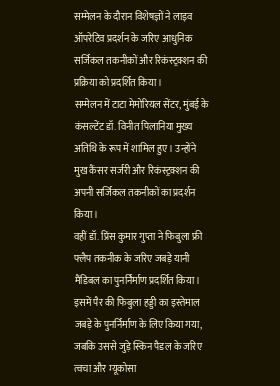सम्मेलन के दौरान विशेषज्ञों ने लाइव ऑपरेटिव प्रदर्शन के जरिए आधुनिक सर्जिकल तकनीकों और रिकंस्ट्रक्शन की प्रक्रिया को प्रदर्शित किया।
सम्मेलन में टाटा मेमोरियल सेंटर, मुंबई के कंसल्टेंट डॉ. विनीत पिलानिया मुख्य अतिथि के रूप में शामिल हुए। उन्होंने मुख कैंसर सर्जरी और रिकंस्ट्रक्शन की अपनी सर्जिकल तकनीकों का प्रदर्शन किया।
वहीं डॉ. प्रिंस कुमार गुप्ता ने फिबुला फ्री फ्लैप तकनीक के जरिए जबड़े यानी मैंडिबल का पुनर्निर्माण प्रदर्शित किया। इसमें पैर की फिबुला हड्डी का इस्तेमाल जबड़े के पुनर्निर्माण के लिए किया गया, जबकि उससे जुड़े स्किन पैडल के जरिए त्वचा और म्यूकोसा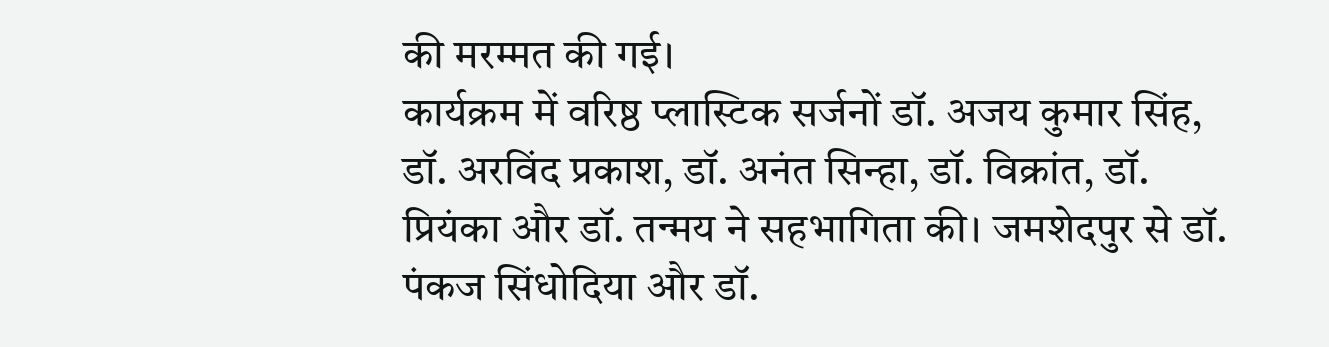की मरम्मत की गई।
कार्यक्रम में वरिष्ठ प्लास्टिक सर्जनों डॉ. अजय कुमार सिंह, डॉ. अरविंद प्रकाश, डॉ. अनंत सिन्हा, डॉ. विक्रांत, डॉ. प्रियंका और डॉ. तन्मय ने सहभागिता की। जमशेदपुर से डॉ. पंकज सिंधोदिया और डॉ.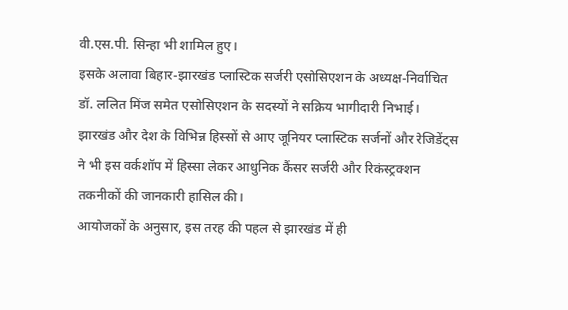वी.एस.पी. सिन्हा भी शामिल हुए।
इसके अलावा बिहार-झारखंड प्लास्टिक सर्जरी एसोसिएशन के अध्यक्ष-निर्वाचित डॉ. ललित मिंज समेत एसोसिएशन के सदस्यों ने सक्रिय भागीदारी निभाई।
झारखंड और देश के विभिन्न हिस्सों से आए जूनियर प्लास्टिक सर्जनों और रेजिडेंट्स ने भी इस वर्कशॉप में हिस्सा लेकर आधुनिक कैंसर सर्जरी और रिकंस्ट्रक्शन तकनीकों की जानकारी हासिल की।
आयोजकों के अनुसार, इस तरह की पहल से झारखंड में ही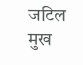जटिल मुख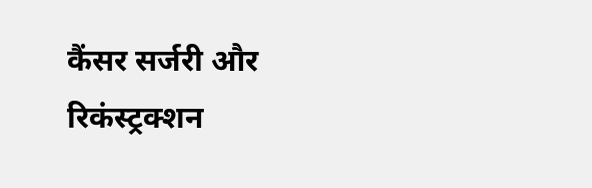कैंसर सर्जरी और रिकंस्ट्रक्शन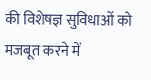की विशेषज्ञ सुविधाओं को मजबूत करने में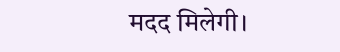मदद मिलेगी।